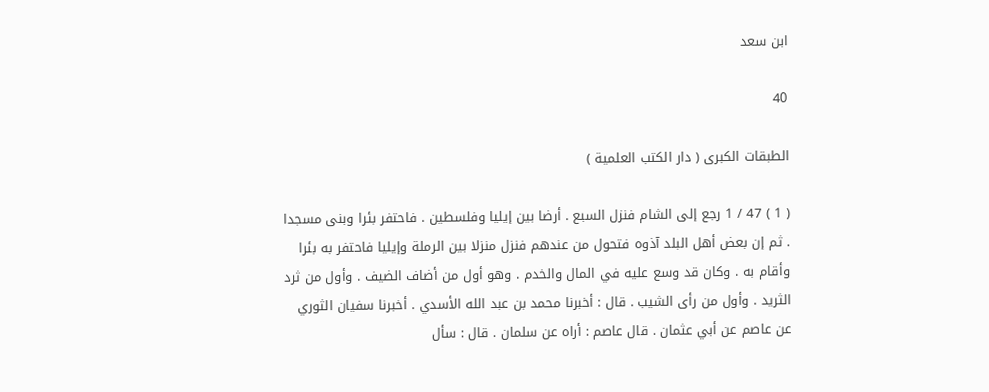ابن سعد

40

الطبقات الكبرى ( دار الكتب العلمية )

( 1 ) 47 / 1 رجع إلى الشام فنزل السبع . أرضا بين إيليا وفلسطين . فاحتفر بئرا وبنى مسجدا . ثم إن بعض أهل البلد آذوه فتحول من عندهم فنزل منزلا بين الرملة وإيليا فاحتفر به بئرا وأقام به . وكان قد وسع عليه في المال والخدم . وهو أول من أضاف الضيف . وأول من ثرد الثريد . وأول من رأى الشيب . قال : أخبرنا محمد بن عبد الله الأسدي . أخبرنا سفيان الثوري عن عاصم عن أبي عثمان . قال عاصم : أراه عن سلمان . قال : سأل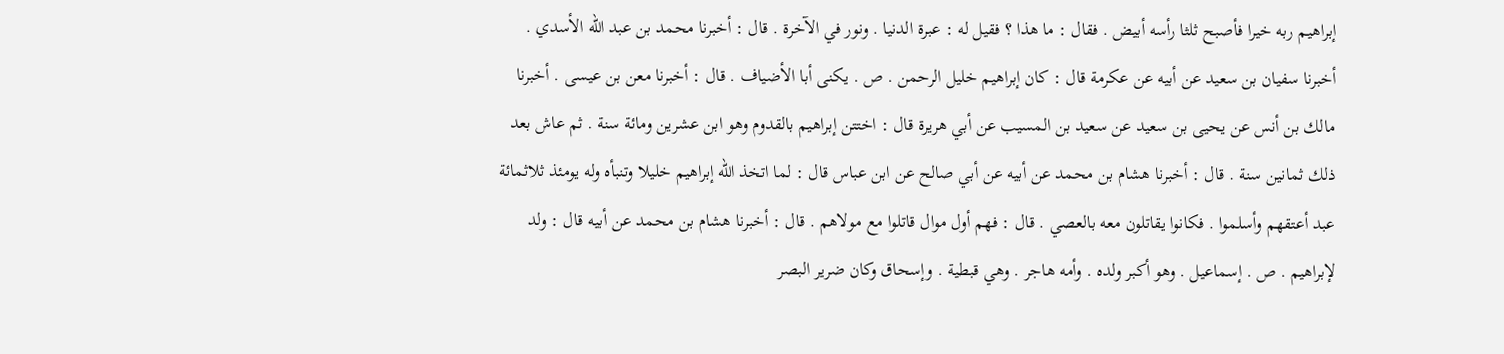إبراهيم ربه خيرا فأصبح ثلثا رأسه أبيض . فقال : ما هذا ؟ فقيل له : عبرة الدنيا . ونور في الآخرة . قال : أخبرنا محمد بن عبد الله الأسدي . أخبرنا سفيان بن سعيد عن أبيه عن عكرمة قال : كان إبراهيم خليل الرحمن . ص . يكنى أبا الأضياف . قال : أخبرنا معن بن عيسى . أخبرنا مالك بن أنس عن يحيى بن سعيد عن سعيد بن المسيب عن أبي هريرة قال : اختتن إبراهيم بالقدوم وهو ابن عشرين ومائة سنة . ثم عاش بعد ذلك ثمانين سنة . قال : أخبرنا هشام بن محمد عن أبيه عن أبي صالح عن ابن عباس قال : لما اتخذ الله إبراهيم خليلا وتنبأه وله يومئذ ثلاثمائة عبد أعتقهم وأسلموا . فكانوا يقاتلون معه بالعصي . قال : فهم أول موال قاتلوا مع مولاهم . قال : أخبرنا هشام بن محمد عن أبيه قال : ولد لإبراهيم . ص . إسماعيل . وهو أكبر ولده . وأمه هاجر . وهي قبطية . وإسحاق وكان ضرير البصر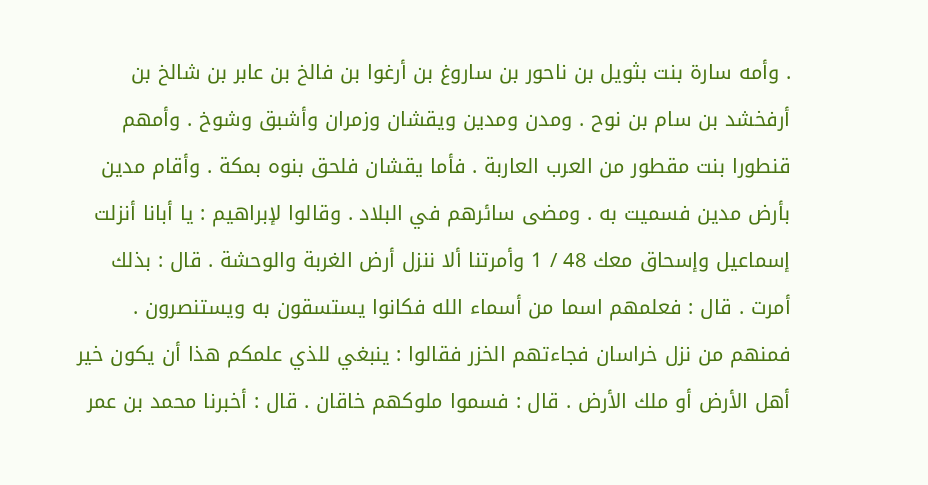. وأمه سارة بنت بثويل بن ناحور بن ساروغ بن أرغوا بن فالخ بن عابر بن شالخ بن أرفخشد بن سام بن نوح . ومدن ومدين ويقشان وزمران وأشبق وشوخ . وأمهم قنطورا بنت مقطور من العرب العاربة . فأما يقشان فلحق بنوه بمكة . وأقام مدين بأرض مدين فسميت به . ومضى سائرهم في البلاد . وقالوا لإبراهيم : يا أبانا أنزلت إسماعيل وإسحاق معك 48 / 1 وأمرتنا ألا ننزل أرض الغربة والوحشة . قال : بذلك أمرت . قال : فعلمهم اسما من أسماء الله فكانوا يستسقون به ويستنصرون . فمنهم من نزل خراسان فجاءتهم الخزر فقالوا : ينبغي للذي علمكم هذا أن يكون خير أهل الأرض أو ملك الأرض . قال : فسموا ملوكهم خاقان . قال : أخبرنا محمد بن عمر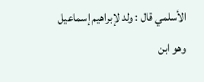الأسلمي قال : ولد لإبراهيم إسماعيل وهو ابن